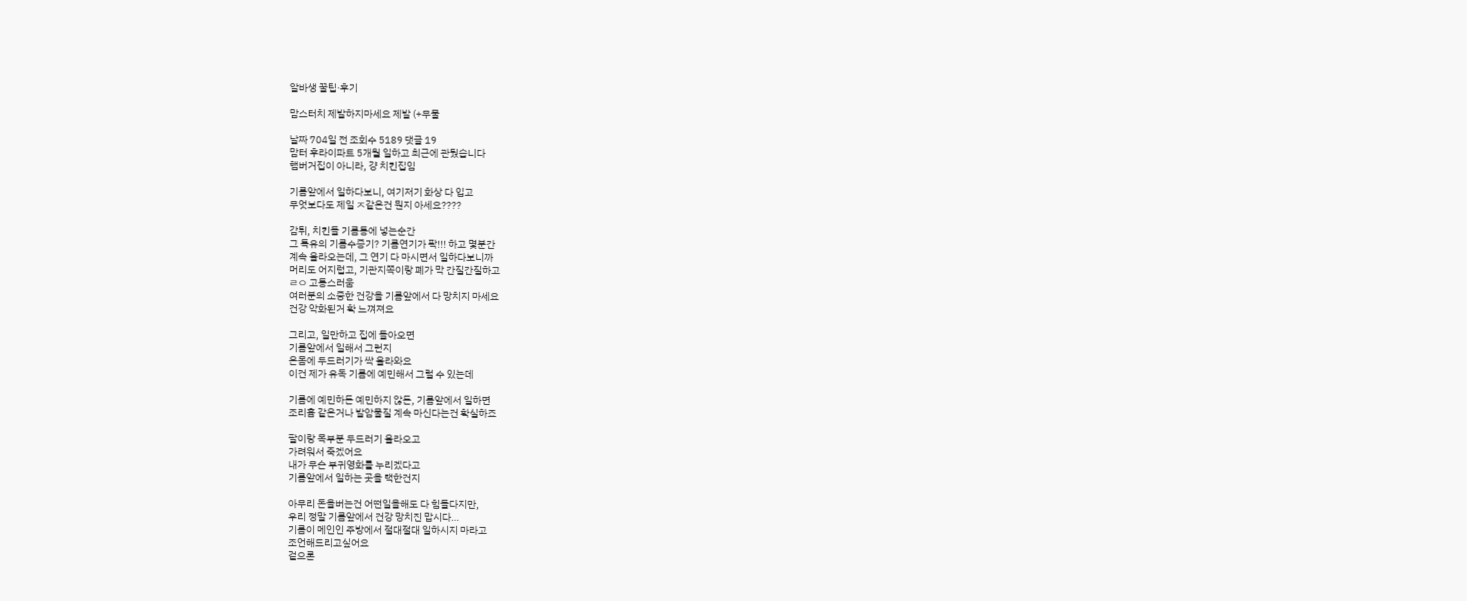알바생 꿀팁·후기

맘스터치 제발하지마세요 제발 (+무물

날짜 704일 전 조회수 5189 댓글 19
맘터 후라이파트 5개월 일하고 최근에 관뒀습니다
햄버거집이 아니라, 걍 치킨집임

기름앞에서 일하다보니, 여기저기 화상 다 입고
무엇보다도 제일 ㅈ같은건 뭔지 아세요????

감튀, 치킨들 기름통에 넣는순간
그 특유의 기름수증기? 기름연기가 퐉!!! 하고 몇분간
계속 올라오는데, 그 연기 다 마시면서 일하다보니까
머리도 어지럽고, 기관지쪽이랑 폐가 막 간질간질하고
ㄹㅇ 고통스러움
여러분의 소중한 건강을 기름앞에서 다 망치지 마세요
건강 악화된거 확 느껴져요

그리고, 일만하고 집에 돌아오면
기름앞에서 일해서 그런지
온몸에 두드러기가 싹 올라와요
이건 제가 유독 기름에 예민해서 그럴 수 있는데

기름에 예민하든 예민하지 않든, 기름앞에서 일하면
조리흄 같은거나 발암물질 계속 마신다는건 확실하죠

팔이랑 목부분 두드러기 올라오고
가려워서 죽겠어요
내가 무슨 부귀영화를 누리겠다고
기름앞에서 일하는 곳을 택한건지

아무리 돈을버는건 어떤일을해도 다 힘들다지만,
우리 정말 기름앞에서 건강 망치진 맙시다…
기름이 메인인 주방에서 절대절대 일하시지 마라고
조언해드리고싶어요
겉으론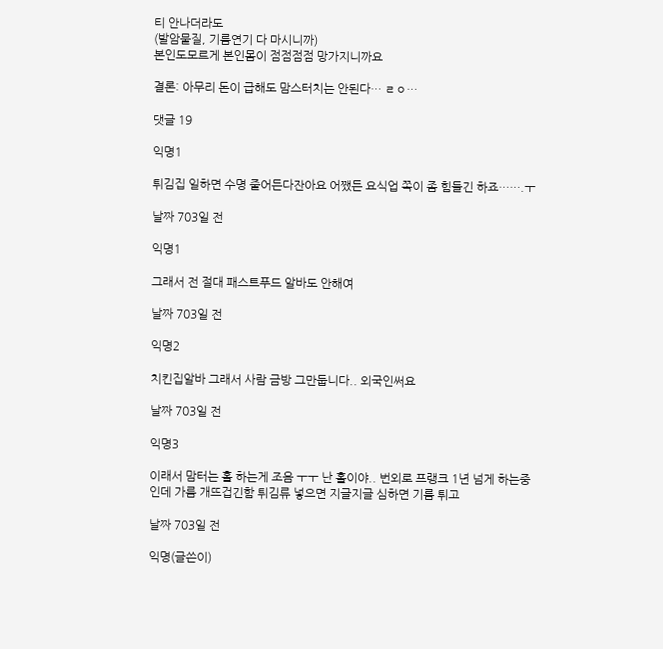티 안나더라도
(발암물질, 기름연기 다 마시니까)
본인도모르게 본인몸이 점점점점 망가지니까요

결론: 아무리 돈이 급해도 맘스터치는 안된다… ㄹㅇ…

댓글 19

익명1

튀김집 일하면 수명 줄어든다잔아요 어쨌든 요식업 쪽이 좀 힘들긴 하죠…….ㅜ

날짜 703일 전

익명1

그래서 전 절대 패스트푸드 알바도 안해여

날짜 703일 전

익명2

치킨집알바 그래서 사람 금방 그만둡니다.. 외국인써요

날짜 703일 전

익명3

이래서 맘터는 홀 하는게 조음 ㅜㅜ 난 홀이야.. 번외로 프랭크 1년 넘게 하는중인데 가름 개뜨겁긴함 튀김류 넣으면 지글지글 심하면 기름 튀고

날짜 703일 전

익명(글쓴이)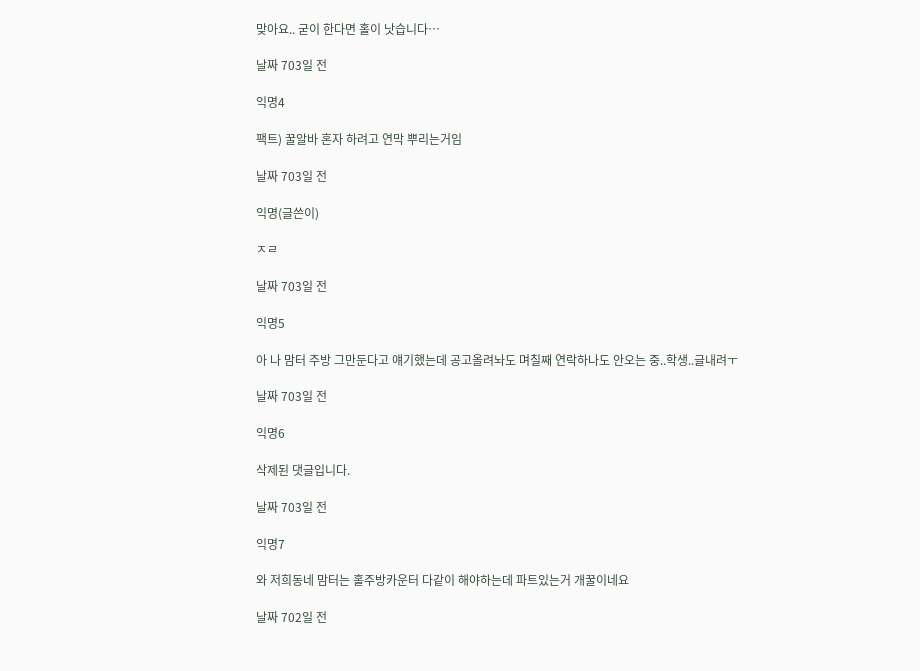맞아요.. 굳이 한다면 홀이 낫습니다…

날짜 703일 전

익명4

팩트) 꿀알바 혼자 하려고 연막 뿌리는거임

날짜 703일 전

익명(글쓴이)

ㅈㄹ

날짜 703일 전

익명5

아 나 맘터 주방 그만둔다고 얘기했는데 공고올려놔도 며칠째 연락하나도 안오는 중..학생..글내려ㅜ

날짜 703일 전

익명6

삭제된 댓글입니다.

날짜 703일 전

익명7

와 저희동네 맘터는 홀주방카운터 다같이 해야하는데 파트있는거 개꿀이네요

날짜 702일 전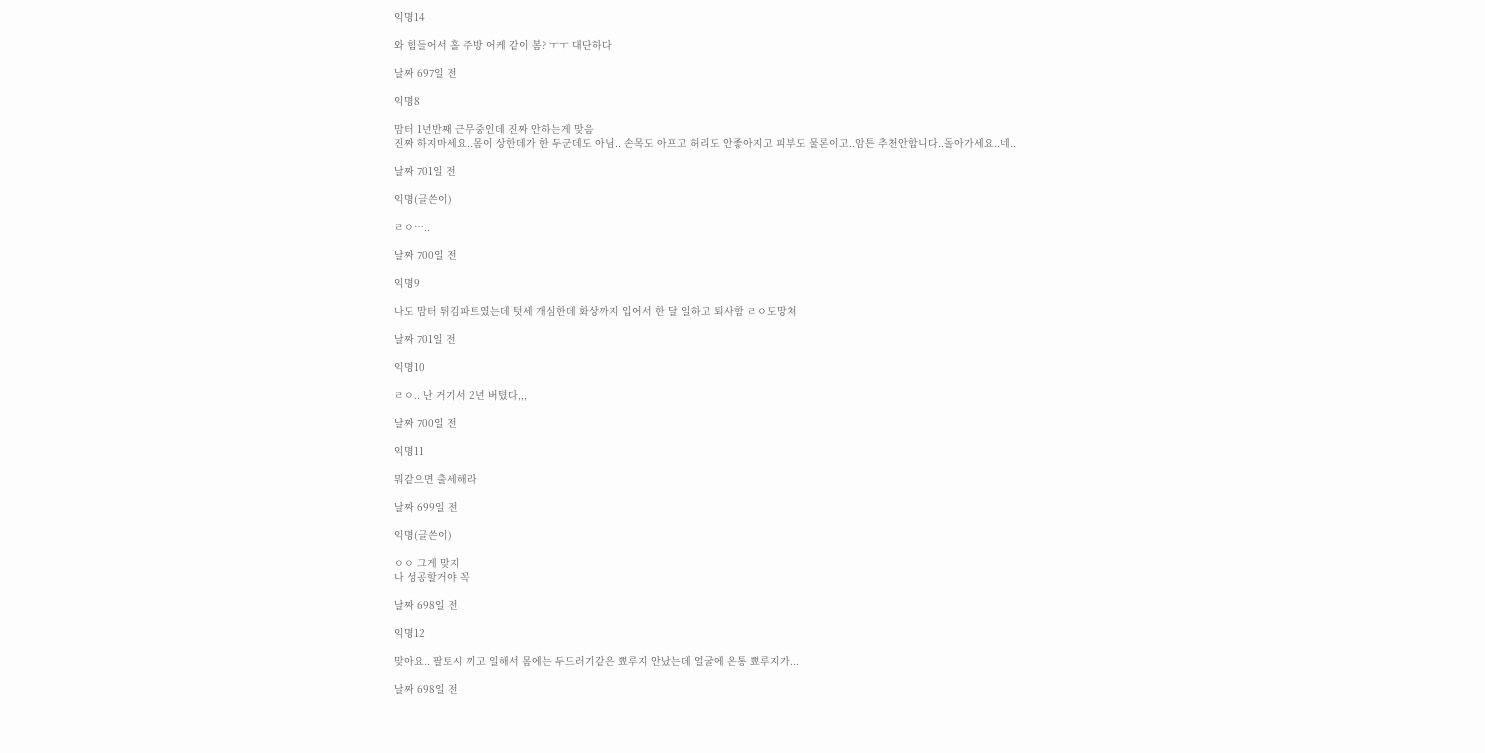익명14

와 힘들어서 홀 주방 어케 같이 봄? ㅜㅜ 대단하다

날짜 697일 전

익명8

맘터 1년반째 근무중인데 진짜 안하는게 맞음
진짜 하지마세요..몸이 상한데가 한 두군데도 아님.. 손목도 아프고 허리도 안좋아지고 피부도 물론이고..암튼 추천안합니다..돌아가세요..네..

날짜 701일 전

익명(글쓴이)

ㄹㅇ…..

날짜 700일 전

익명9

나도 맘터 튀김파트였는데 텃세 개심한데 화상까지 입어서 한 달 일하고 퇴사함 ㄹㅇ도망쳐

날짜 701일 전

익명10

ㄹㅇ.. 난 거기서 2년 버텼다,,,

날짜 700일 전

익명11

뭐같으면 출세해라

날짜 699일 전

익명(글쓴이)

ㅇㅇ 그게 맞지
나 성공할거야 꼭

날짜 698일 전

익명12

맞아요.. 팔토시 끼고 일해서 몸에는 두드러기같은 뾰루지 안났는데 얼굴에 온통 뾰루지가...

날짜 698일 전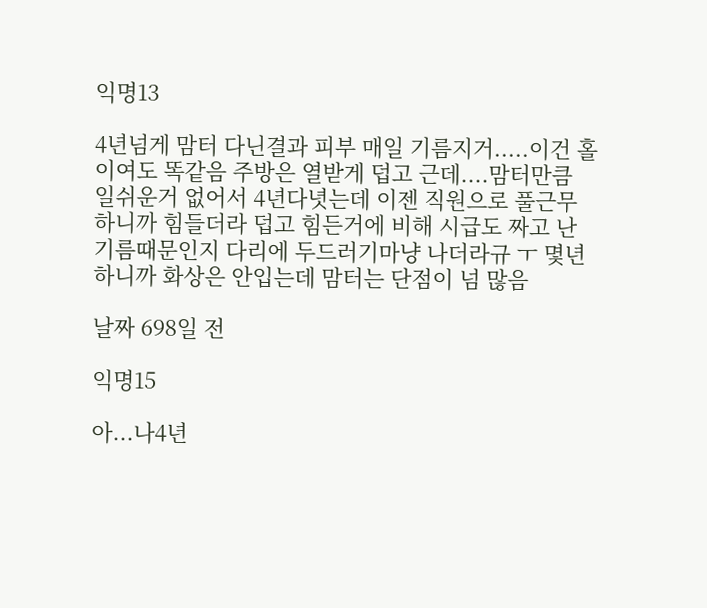익명13

4년넘게 맘터 다닌결과 피부 매일 기름지거.....이건 홀이여도 똑같음 주방은 열받게 덥고 근데....맘터만큼 일쉬운거 없어서 4년다녓는데 이젠 직원으로 풀근무하니까 힘들더라 덥고 힘든거에 비해 시급도 짜고 난 기름때문인지 다리에 두드러기마냥 나더라규 ㅜ 몇년하니까 화상은 안입는데 맘터는 단점이 넘 많음

날짜 698일 전

익명15

아...나4년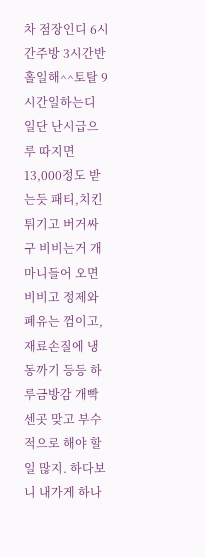차 점장인디 6시간주방 3시간반 홀일해^^토탈 9시간일하는디 일단 난시급으루 따지면 13,000정도 받는듯 패티,치킨튀기고 버거싸구 비비는거 개마니들어 오면 비비고 정제와 폐유는 껌이고, 재료손질에 냉동까기 등등 하루금방감 개빡센곳 맞고 부수적으로 해야 할일 많지. 하다보니 내가게 하나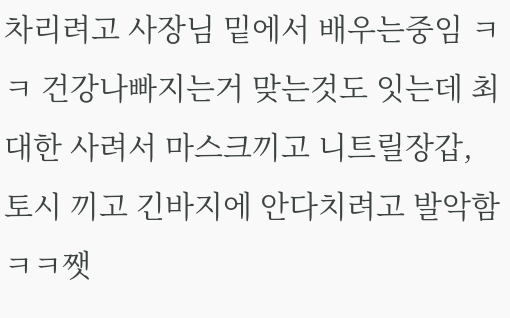차리려고 사장님 밑에서 배우는중임 ㅋㅋ 건강나빠지는거 맞는것도 잇는데 최대한 사려서 마스크끼고 니트릴장갑,토시 끼고 긴바지에 안다치려고 발악함ㅋㅋ쨋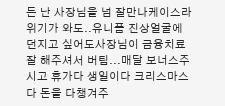든 난 사장님을 넘 잘만나케이스라 위기가 와도..유니폼 진상얼굴에 던지고 싶어도사장님이 금융치료 잘 해주셔서 버팀...매달 보너스주시고 휴가다 생일이다 크리스마스다 돈을 다챙겨주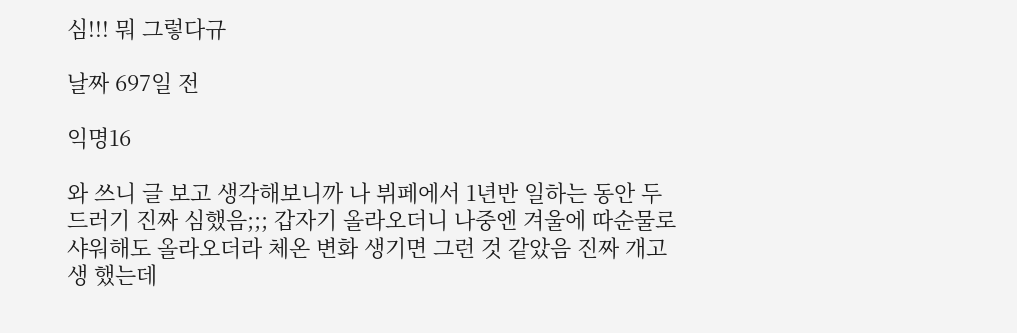심!!! 뭐 그렇다규

날짜 697일 전

익명16

와 쓰니 글 보고 생각해보니까 나 뷔페에서 1년반 일하는 동안 두드러기 진짜 심했음;;; 갑자기 올라오더니 나중엔 겨울에 따순물로 샤워해도 올라오더라 체온 변화 생기면 그런 것 같았음 진짜 개고생 했는데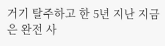거기 탈주하고 한 5년 지난 지금은 완전 사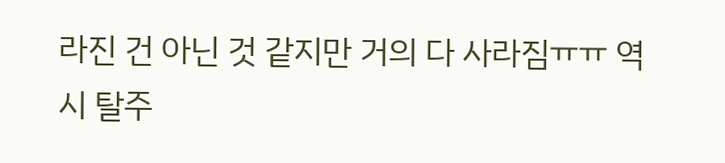라진 건 아닌 것 같지만 거의 다 사라짐ㅠㅠ 역시 탈주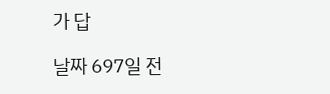가 답

날짜 697일 전